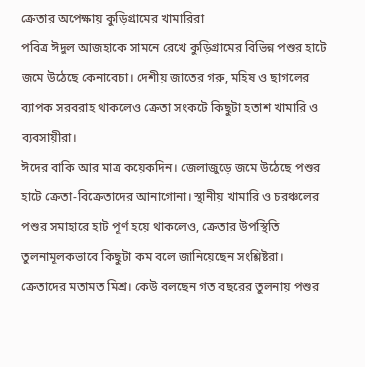ক্রেতার অপেক্ষায় কুড়িগ্রামের খামারিরা
পবিত্র ঈদুল আজহাকে সামনে রেখে কুড়িগ্রামের বিভিন্ন পশুর হাটে জমে উঠেছে কেনাবেচা। দেশীয় জাতের গরু, মহিষ ও ছাগলের ব্যাপক সরবরাহ থাকলেও ক্রেতা সংকটে কিছুটা হতাশ খামারি ও ব্যবসায়ীরা।
ঈদের বাকি আর মাত্র কয়েকদিন। জেলাজুড়ে জমে উঠেছে পশুর হাটে ক্রেতা-বিক্রেতাদের আনাগোনা। স্থানীয় খামারি ও চরঞ্চলের পশুর সমাহারে হাট পূর্ণ হয়ে থাকলেও, ক্রেতার উপস্থিতি তুলনামূলকভাবে কিছুটা কম বলে জানিয়েছেন সংশ্লিষ্টরা।
ক্রেতাদের মতামত মিশ্র। কেউ বলছেন গত বছরের তুলনায় পশুর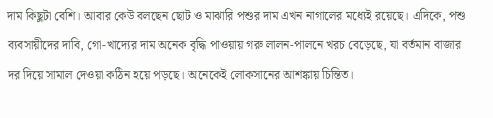দাম কিছুটা বেশি। আবার কেউ বলছেন ছোট ও মাঝারি পশুর দাম এখন নাগালের মধ্যেই রয়েছে। এদিকে, পশু ব্যবসায়ীদের দাবি, গো-খাদ্যের দাম অনেক বৃদ্ধি পাওয়ায় গরু লালন-পালনে খরচ বেড়েছে, যা বর্তমান বাজার দর দিয়ে সামাল দেওয়া কঠিন হয়ে পড়ছে। অনেকেই লোকসানের আশঙ্কায় চিন্তিত।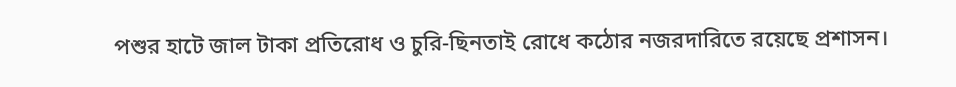পশুর হাটে জাল টাকা প্রতিরোধ ও চুরি-ছিনতাই রোধে কঠোর নজরদারিতে রয়েছে প্রশাসন।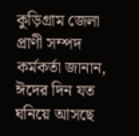কুড়িগ্রাম জেলা প্রাণী সম্পদ কর্মকর্তা জানান, ঈদের দিন যত ঘনিয়ে আসছে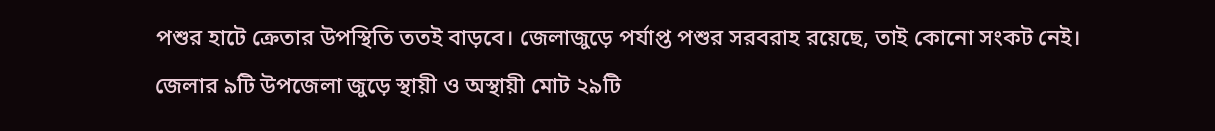পশুর হাটে ক্রেতার উপস্থিতি ততই বাড়বে। জেলাজুড়ে পর্যাপ্ত পশুর সরবরাহ রয়েছে, তাই কোনো সংকট নেই। জেলার ৯টি উপজেলা জুড়ে স্থায়ী ও অস্থায়ী মোট ২৯টি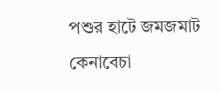পশুর হাটে জমজমাট কেনাবেচা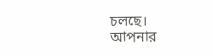চলছে।
আপনার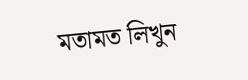মতামত লিখুন